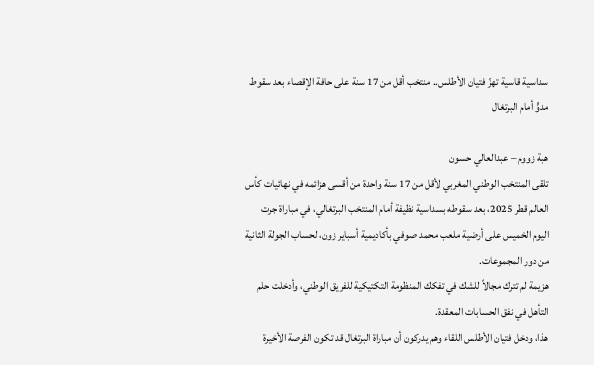سداسية قاسية تهزّ فتيان الأطلس.. منتخب أقل من 17 سنة على حافة الإقصاء بعد سقوط مدوٍّ أمام البرتغال

هبة زووم – عبدالعالي حسون
تلقى المنتخب الوطني المغربي لأقل من 17 سنة واحدة من أقسى هزائمه في نهائيات كأس العالم قطر 2025، بعد سقوطه بسداسية نظيفة أمام المنتخب البرتغالي، في مباراة جرت اليوم الخميس على أرضية ملعب محمد صوفي بأكاديمية أسباير زون، لحساب الجولة الثانية من دور المجموعات.
هزيمة لم تترك مجالاً للشك في تفكك المنظومة التكتيكية للفريق الوطني، وأدخلت حلم التأهل في نفق الحسابات المعقدة.
هذا، ودخل فتيان الأطلس اللقاء وهم يدركون أن مباراة البرتغال قد تكون الفرصة الأخيرة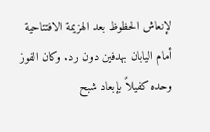لإنعاش الحظوظ بعد الهزيمة الافتتاحية أمام اليابان بهدفين دون رد. وكان الفوز وحده كفيلاً بإبعاد شبح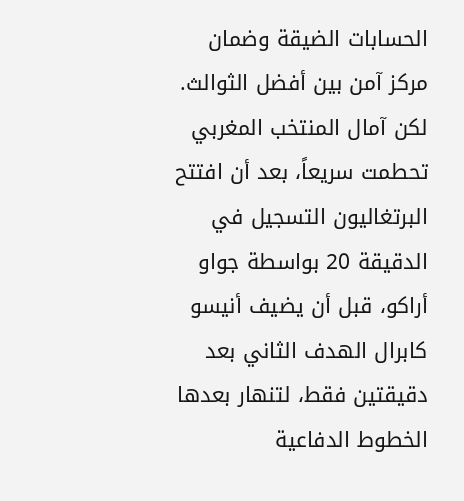الحسابات الضيقة وضمان مركز آمن بين أفضل الثوالث.
لكن آمال المنتخب المغربي تحطمت سريعاً، بعد أن افتتح البرتغاليون التسجيل في الدقيقة 20 بواسطة جواو أراكو، قبل أن يضيف أنيسو كابرال الهدف الثاني بعد دقيقتين فقط، لتنهار بعدها الخطوط الدفاعية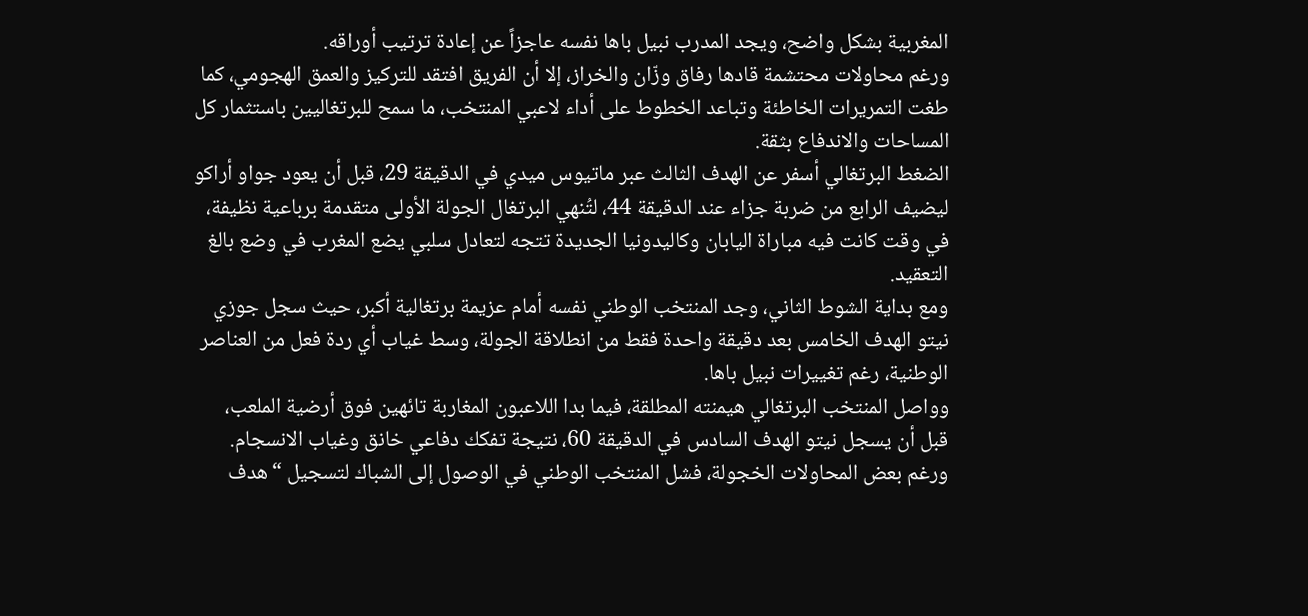المغربية بشكل واضح، ويجد المدرب نبيل باها نفسه عاجزاً عن إعادة ترتيب أوراقه.
ورغم محاولات محتشمة قادها رفاق وزّان والخراز، إلا أن الفريق افتقد للتركيز والعمق الهجومي، كما طغت التمريرات الخاطئة وتباعد الخطوط على أداء لاعبي المنتخب، ما سمح للبرتغاليين باستثمار كل المساحات والاندفاع بثقة.
الضغط البرتغالي أسفر عن الهدف الثالث عبر ماتيوس ميدي في الدقيقة 29، قبل أن يعود جواو أراكو ليضيف الرابع من ضربة جزاء عند الدقيقة 44، لتُنهي البرتغال الجولة الأولى متقدمة برباعية نظيفة، في وقت كانت فيه مباراة اليابان وكاليدونيا الجديدة تتجه لتعادل سلبي يضع المغرب في وضع بالغ التعقيد.
ومع بداية الشوط الثاني، وجد المنتخب الوطني نفسه أمام عزيمة برتغالية أكبر، حيث سجل جوزي نيتو الهدف الخامس بعد دقيقة واحدة فقط من انطلاقة الجولة، وسط غياب أي ردة فعل من العناصر الوطنية، رغم تغييرات نبيل باها.
وواصل المنتخب البرتغالي هيمنته المطلقة، فيما بدا اللاعبون المغاربة تائهين فوق أرضية الملعب، قبل أن يسجل نيتو الهدف السادس في الدقيقة 60، نتيجة تفكك دفاعي خانق وغياب الانسجام.
ورغم بعض المحاولات الخجولة، فشل المنتخب الوطني في الوصول إلى الشباك لتسجيل “هدف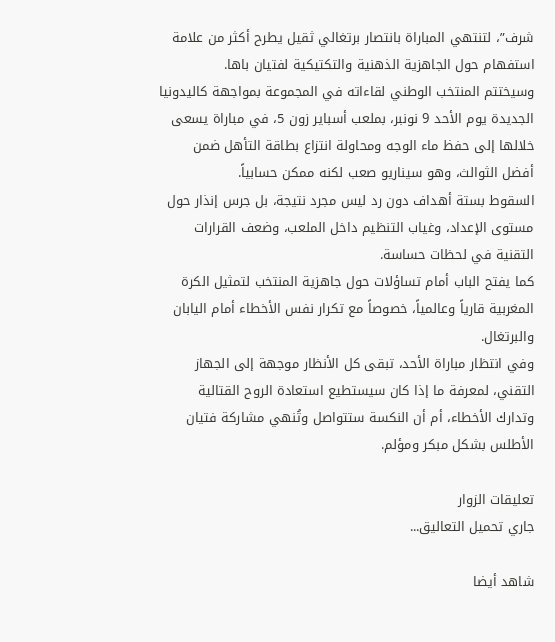شرف”، لتنتهي المباراة بانتصار برتغالي ثقيل يطرح أكثر من علامة استفهام حول الجاهزية الذهنية والتكتيكية لفتيان باها.
وسيختتم المنتخب الوطني لقاءاته في المجموعة بمواجهة كاليدونيا الجديدة يوم الأحد 9 نونبر، بملعب أسباير زون 5، في مباراة يسعى خلالها إلى حفظ ماء الوجه ومحاولة انتزاع بطاقة التأهل ضمن أفضل الثوالث، وهو سيناريو صعب لكنه ممكن حسابياً.
السقوط بستة أهداف دون رد ليس مجرد نتيجة، بل جرس إنذار حول مستوى الإعداد، وغياب التنظيم داخل الملعب، وضعف القرارات التقنية في لحظات حساسة.
كما يفتح الباب أمام تساؤلات حول جاهزية المنتخب لتمثيل الكرة المغربية قارياً وعالمياً، خصوصاً مع تكرار نفس الأخطاء أمام اليابان والبرتغال.
وفي انتظار مباراة الأحد، تبقى كل الأنظار موجهة إلى الجهاز التقني، لمعرفة ما إذا كان سيستطيع استعادة الروح القتالية وتدارك الأخطاء، أم أن النكسة ستتواصل وتُنهي مشاركة فتيان الأطلس بشكل مبكر ومؤلم.

تعليقات الزوار
جاري تحميل التعاليق...

شاهد أيضا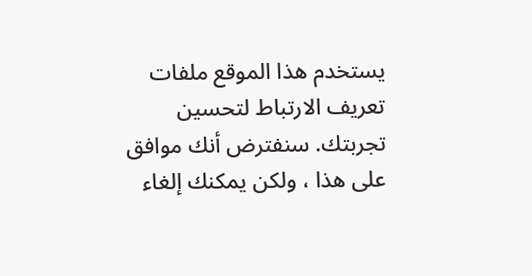يستخدم هذا الموقع ملفات تعريف الارتباط لتحسين تجربتك. سنفترض أنك موافق على هذا ، ولكن يمكنك إلغاء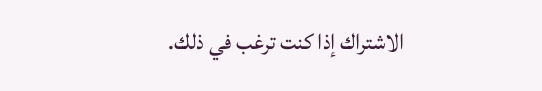الاشتراك إذا كنت ترغب في ذلك.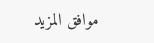موافق المزيد